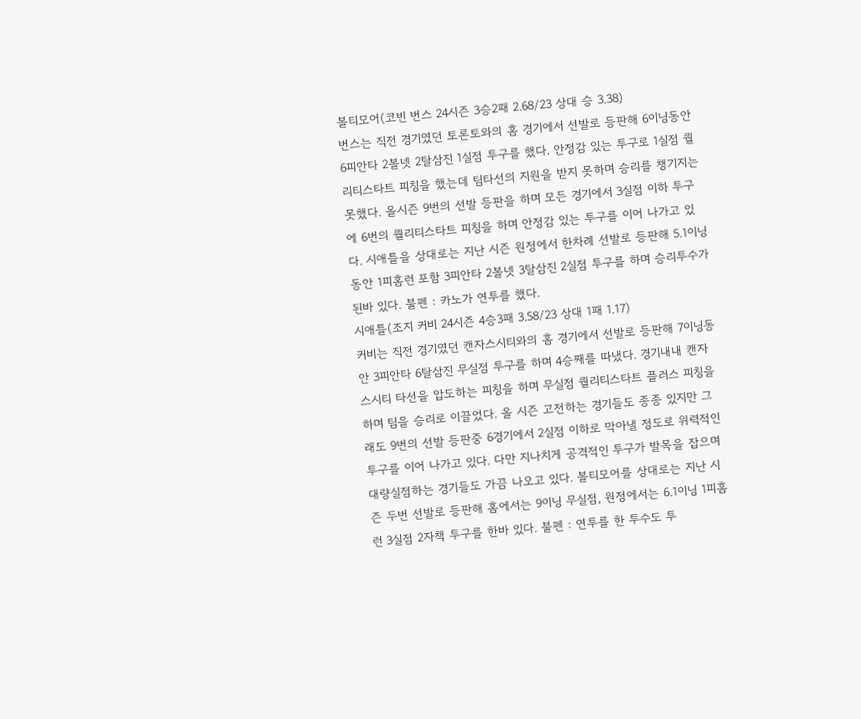볼티모어(코빈 번스 24시즌 3승2패 2.68/23 상대 승 3.38)
번스는 직전 경기였던 토론토와의 홈 경기에서 선발로 등판해 6이닝동안 6피안타 2볼넷 2탈삼진 1실점 투구를 했다. 안정감 있는 투구로 1실점 퀄리티스타트 피칭을 했는데 팀타선의 지원을 받지 못하며 승리를 챙기지는 못했다. 올시즌 9번의 선발 등판을 하며 모든 경기에서 3실점 이하 투구에 6번의 퀄리티스타트 피칭을 하며 안정감 있는 투구를 이어 나가고 있다. 시애틀을 상대로는 지난 시즌 원정에서 한차례 선발로 등판해 5.1이닝동안 1피홈런 포함 3피안타 2볼넷 3탈삼진 2실점 투구를 하며 승리투수가 된바 있다. 불펜 : 카노가 연투를 했다.
시애틀(조지 커비 24시즌 4승3패 3.58/23 상대 1패 1.17)
커비는 직전 경기였던 캔자스시티와의 홈 경기에서 선발로 등판해 7이닝동안 3피안타 6탈삼진 무실점 투구를 하며 4승째를 따냈다. 경기내내 캔자스시티 타선을 압도하는 피칭을 하며 무실점 퀄리티스타트 플러스 피칭을 하며 팀을 승리로 이끌었다. 올 시즌 고전하는 경기들도 종종 있지만 그래도 9번의 선발 등판중 6경기에서 2실점 이하로 막아낼 정도로 위력적인 투구를 이어 나가고 있다. 다만 지나치게 공격적인 투구가 발목을 잡으며 대량실점하는 경기들도 가끔 나오고 있다. 볼티모어를 상대로는 지난 시즌 두번 선발로 등판해 홈에서는 9이닝 무실점, 원정에서는 6.1이닝 1피홈런 3실점 2자책 투구를 한바 있다. 불펜 : 연투를 한 투수도 투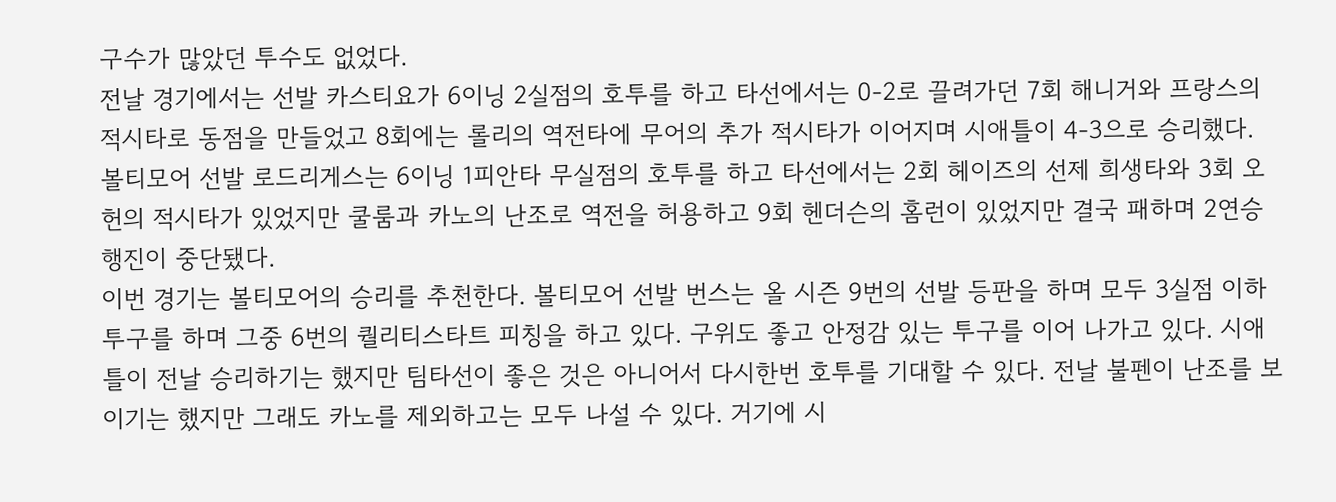구수가 많았던 투수도 없었다.
전날 경기에서는 선발 카스티요가 6이닝 2실점의 호투를 하고 타선에서는 0-2로 끌려가던 7회 해니거와 프랑스의 적시타로 동점을 만들었고 8회에는 롤리의 역전타에 무어의 추가 적시타가 이어지며 시애틀이 4-3으로 승리했다. 볼티모어 선발 로드리게스는 6이닝 1피안타 무실점의 호투를 하고 타선에서는 2회 헤이즈의 선제 희생타와 3회 오헌의 적시타가 있었지만 쿨룸과 카노의 난조로 역전을 허용하고 9회 헨더슨의 홈런이 있었지만 결국 패하며 2연승 행진이 중단됐다.
이번 경기는 볼티모어의 승리를 추천한다. 볼티모어 선발 번스는 올 시즌 9번의 선발 등판을 하며 모두 3실점 이하 투구를 하며 그중 6번의 퀄리티스타트 피칭을 하고 있다. 구위도 좋고 안정감 있는 투구를 이어 나가고 있다. 시애틀이 전날 승리하기는 했지만 팀타선이 좋은 것은 아니어서 다시한번 호투를 기대할 수 있다. 전날 불펜이 난조를 보이기는 했지만 그래도 카노를 제외하고는 모두 나설 수 있다. 거기에 시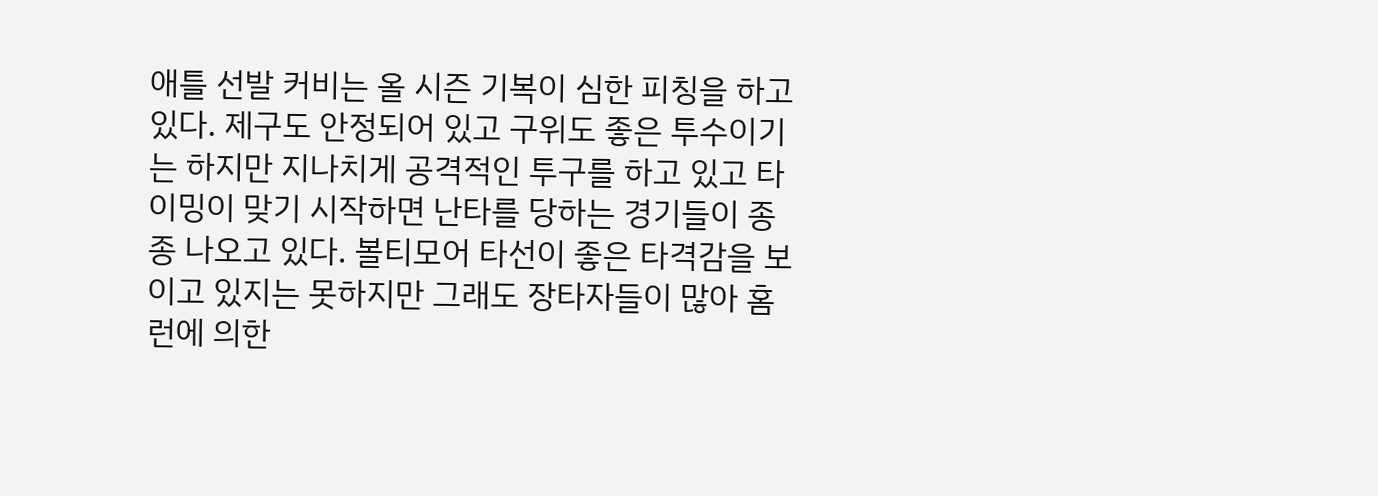애틀 선발 커비는 올 시즌 기복이 심한 피칭을 하고 있다. 제구도 안정되어 있고 구위도 좋은 투수이기는 하지만 지나치게 공격적인 투구를 하고 있고 타이밍이 맞기 시작하면 난타를 당하는 경기들이 종종 나오고 있다. 볼티모어 타선이 좋은 타격감을 보이고 있지는 못하지만 그래도 장타자들이 많아 홈런에 의한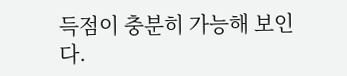득점이 충분히 가능해 보인다.